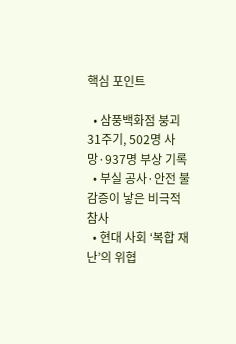핵심 포인트

  • 삼풍백화점 붕괴 31주기, 502명 사망·937명 부상 기록
  • 부실 공사·안전 불감증이 낳은 비극적 참사
  • 현대 사회 ‘복합 재난’의 위협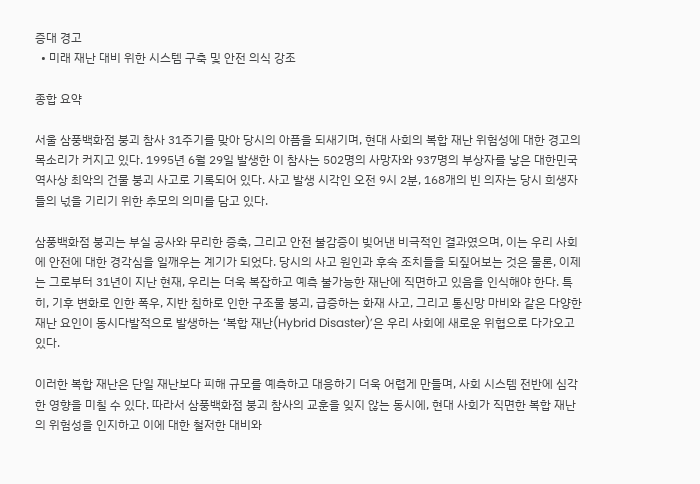증대 경고
  • 미래 재난 대비 위한 시스템 구축 및 안전 의식 강조

종합 요약

서울 삼풍백화점 붕괴 참사 31주기를 맞아 당시의 아픔을 되새기며, 현대 사회의 복합 재난 위험성에 대한 경고의 목소리가 커지고 있다. 1995년 6월 29일 발생한 이 참사는 502명의 사망자와 937명의 부상자를 낳은 대한민국 역사상 최악의 건물 붕괴 사고로 기록되어 있다. 사고 발생 시각인 오전 9시 2분, 168개의 빈 의자는 당시 희생자들의 넋을 기리기 위한 추모의 의미를 담고 있다.

삼풍백화점 붕괴는 부실 공사와 무리한 증축, 그리고 안전 불감증이 빚어낸 비극적인 결과였으며, 이는 우리 사회에 안전에 대한 경각심을 일깨우는 계기가 되었다. 당시의 사고 원인과 후속 조치들을 되짚어보는 것은 물론, 이제는 그로부터 31년이 지난 현재, 우리는 더욱 복잡하고 예측 불가능한 재난에 직면하고 있음을 인식해야 한다. 특히, 기후 변화로 인한 폭우, 지반 침하로 인한 구조물 붕괴, 급증하는 화재 사고, 그리고 통신망 마비와 같은 다양한 재난 요인이 동시다발적으로 발생하는 ‘복합 재난(Hybrid Disaster)’은 우리 사회에 새로운 위협으로 다가오고 있다.

이러한 복합 재난은 단일 재난보다 피해 규모를 예측하고 대응하기 더욱 어렵게 만들며, 사회 시스템 전반에 심각한 영향을 미칠 수 있다. 따라서 삼풍백화점 붕괴 참사의 교훈을 잊지 않는 동시에, 현대 사회가 직면한 복합 재난의 위험성을 인지하고 이에 대한 철저한 대비와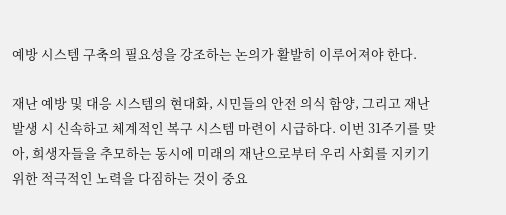예방 시스템 구축의 필요성을 강조하는 논의가 활발히 이루어져야 한다.

재난 예방 및 대응 시스템의 현대화, 시민들의 안전 의식 함양, 그리고 재난 발생 시 신속하고 체계적인 복구 시스템 마련이 시급하다. 이번 31주기를 맞아, 희생자들을 추모하는 동시에 미래의 재난으로부터 우리 사회를 지키기 위한 적극적인 노력을 다짐하는 것이 중요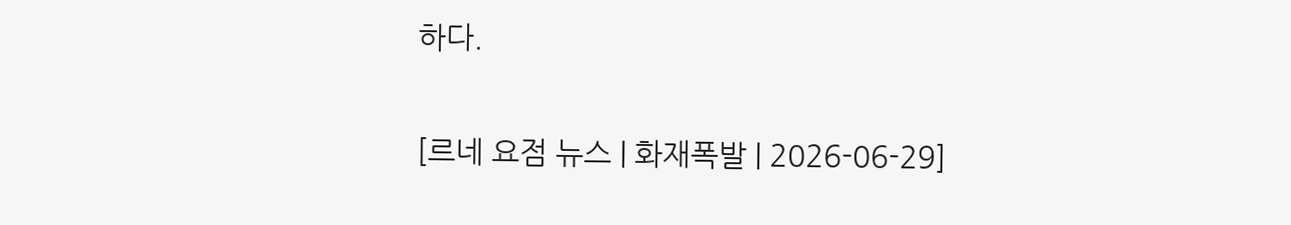하다.

[르네 요점 뉴스 | 화재폭발 | 2026-06-29]